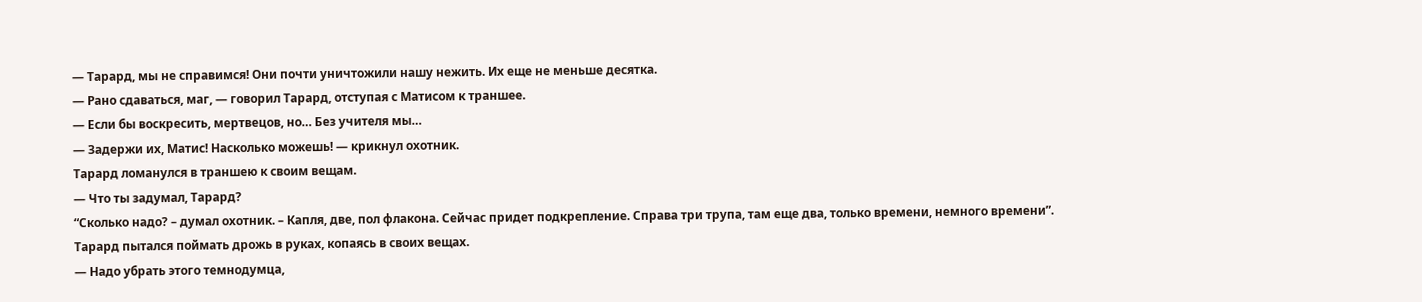— Тарард, мы не справимся! Они почти уничтожили нашу нежить. Их еще не меньше десятка.
— Рано сдаваться, маг, — говорил Тарард, отступая с Матисом к траншее.
— Если бы воскресить, мертвецов, но… Без учителя мы…
— Задержи их, Матис! Насколько можешь! — крикнул охотник.
Тарард ломанулся в траншею к своим вещам.
— Что ты задумал, Тарард?
“Сколько надо? – думал охотник. – Капля, две, пол флакона. Сейчас придет подкрепление. Справа три трупа, там еще два, только времени, немного времени”.
Тарард пытался поймать дрожь в руках, копаясь в своих вещах.
— Надо убрать этого темнодумца,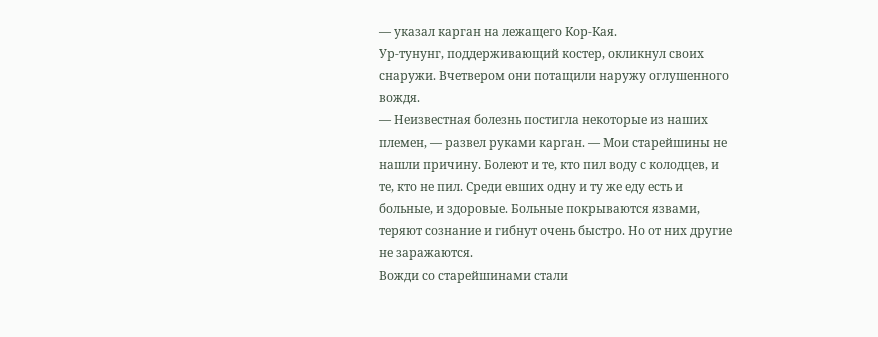— указал карган на лежащего Кор-Кая.
Ур-тунунг, поддерживающий костер, окликнул своих снаружи. Вчетвером они потащили наружу оглушенного вождя.
— Неизвестная болезнь постигла некоторые из наших племен, — развел руками карган. — Мои старейшины не нашли причину. Болеют и те, кто пил воду с колодцев, и те, кто не пил. Среди евших одну и ту же еду есть и больные, и здоровые. Больные покрываются язвами, теряют сознание и гибнут очень быстро. Но от них другие не заражаются.
Вожди со старейшинами стали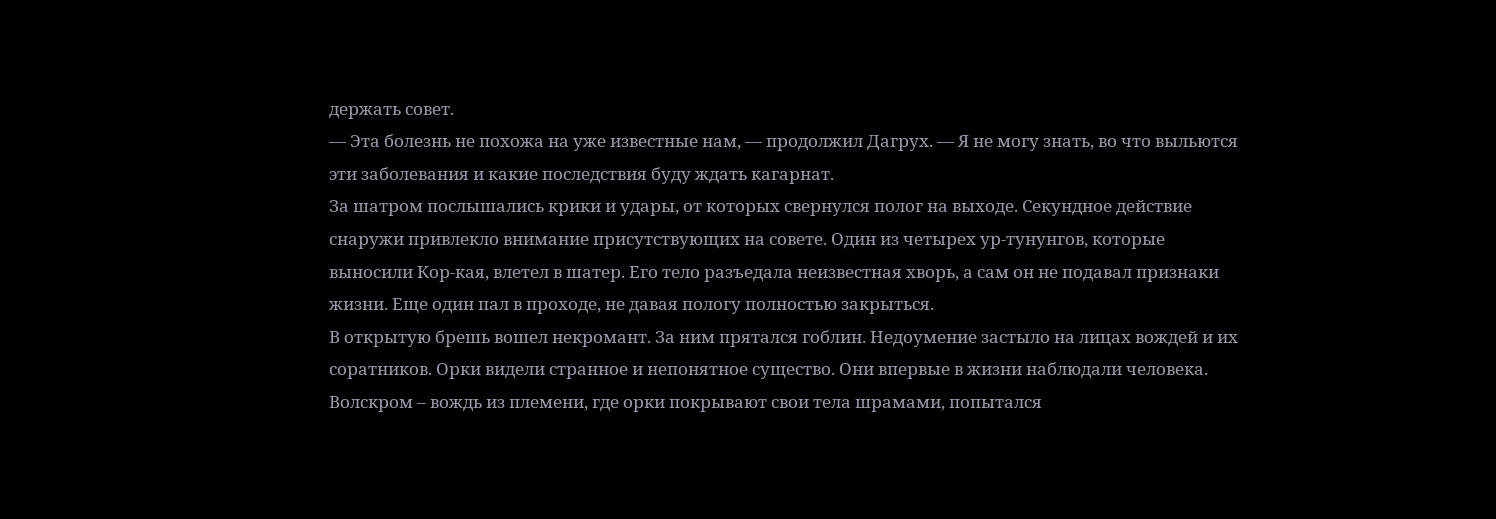держать совет.
— Эта болезнь не похожа на уже известные нам, — продолжил Дагрух. — Я не могу знать, во что выльются эти заболевания и какие последствия буду ждать кагарнат.
За шатром послышались крики и удары, от которых свернулся полог на выходе. Секундное действие снаружи привлекло внимание присутствующих на совете. Один из четырех ур-тунунгов, которые выносили Кор-кая, влетел в шатер. Его тело разъедала неизвестная хворь, а сам он не подавал признаки жизни. Еще один пал в проходе, не давая пологу полностью закрыться.
В открытую брешь вошел некромант. За ним прятался гоблин. Недоумение застыло на лицах вождей и их соратников. Орки видели странное и непонятное существо. Они впервые в жизни наблюдали человека.
Волскром – вождь из племени, где орки покрывают свои тела шрамами, попытался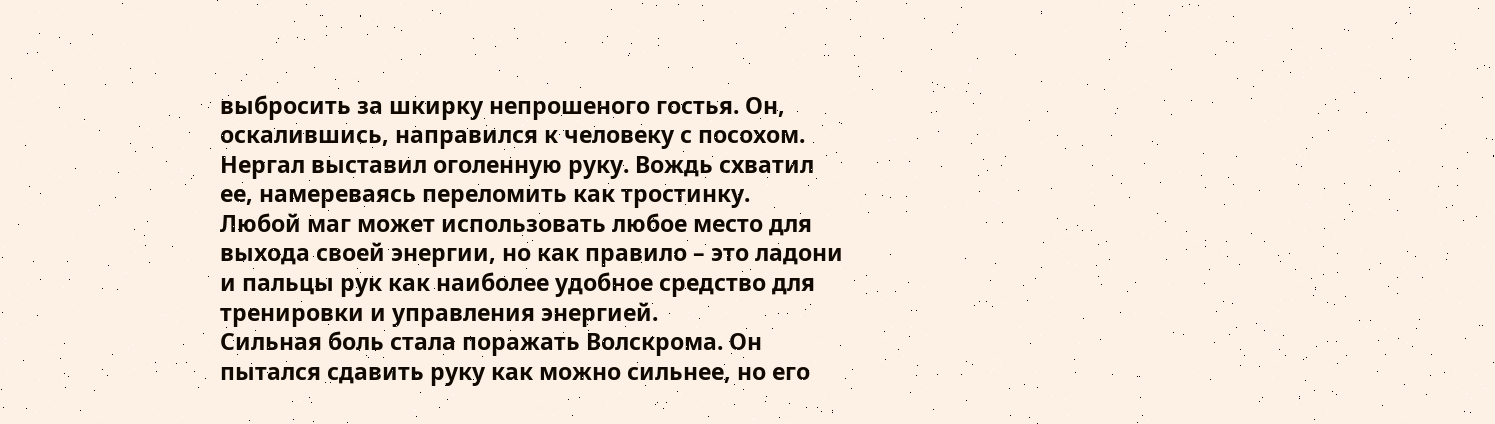выбросить за шкирку непрошеного гостья. Он, оскалившись, направился к человеку с посохом.
Нергал выставил оголенную руку. Вождь схватил ее, намереваясь переломить как тростинку.
Любой маг может использовать любое место для выхода своей энергии, но как правило – это ладони и пальцы рук как наиболее удобное средство для тренировки и управления энергией.
Сильная боль стала поражать Волскрома. Он пытался сдавить руку как можно сильнее, но его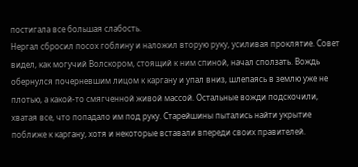постигала все большая слабость.
Нергал сбросил посох гоблину и наложил вторую руку, усиливая проклятие. Совет видел, как могучий Волскором, стоящий к ним спиной, начал сползать. Вождь обернулся почерневшим лицом к каргану и упал вниз, шлепаясь в землю уже не плотью, а какой-то смягченной живой массой. Остальные вожди подскочили, хватая все, что попадало им под руку. Старейшины пытались найти укрытие поближе к каргану, хотя и некоторые вставали впереди своих правителей.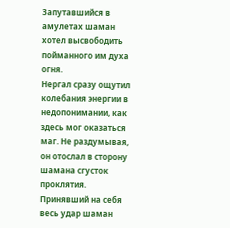Запутавшийся в амулетах шаман хотел высвободить пойманного им духа огня.
Нергал сразу ощутил колебания энергии в недопонимании, как здесь мог оказаться маг. Не раздумывая, он отослал в сторону шамана сгусток проклятия. Принявший на себя весь удар шаман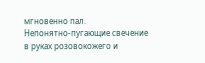мгновенно пал.
Непонятно-пугающие свечение в руках розовокожего и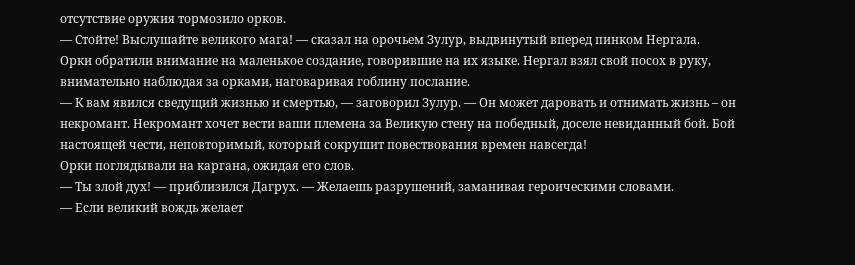отсутствие оружия тормозило орков.
— Стойте! Выслушайте великого мага! — сказал на орочьем Зулур, выдвинутый вперед пинком Нергала.
Орки обратили внимание на маленькое создание, говорившие на их языке. Нергал взял свой посох в руку, внимательно наблюдая за орками, наговаривая гоблину послание.
— К вам явился сведущий жизнью и смертью, — заговорил Зулур. — Он может даровать и отнимать жизнь – он некромант. Некромант хочет вести ваши племена за Великую стену на победный, доселе невиданный бой. Бой настоящей чести, неповторимый, который сокрушит повествования времен навсегда!
Орки поглядывали на каргана, ожидая его слов.
— Ты злой дух! — приблизился Дагрух. — Желаешь разрушений, заманивая героическими словами.
— Если великий вождь желает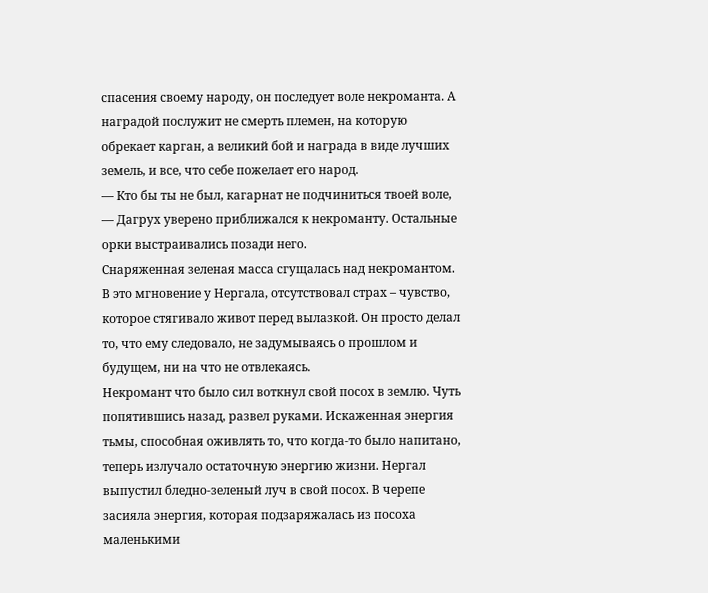спасения своему народу, он последует воле некроманта. А наградой послужит не смерть племен, на которую обрекает карган, а великий бой и награда в виде лучших земель, и все, что себе пожелает его народ.
— Кто бы ты не был, кагарнат не подчиниться твоей воле, — Дагрух уверено приближался к некроманту. Остальные орки выстраивались позади него.
Снаряженная зеленая масса сгущалась над некромантом. В это мгновение у Нергала, отсутствовал страх – чувство, которое стягивало живот перед вылазкой. Он просто делал то, что ему следовало, не задумываясь о прошлом и будущем, ни на что не отвлекаясь.
Некромант что было сил воткнул свой посох в землю. Чуть попятившись назад, развел руками. Искаженная энергия тьмы, способная оживлять то, что когда-то было напитано, теперь излучало остаточную энергию жизни. Нергал выпустил бледно-зеленый луч в свой посох. В черепе засияла энергия, которая подзаряжалась из посоха маленькими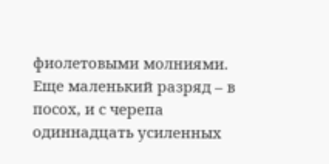фиолетовыми молниями. Еще маленький разряд – в посох, и с черепа одиннадцать усиленных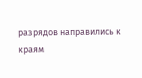разрядов направились к краям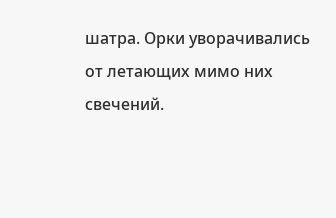шатра. Орки уворачивались от летающих мимо них свечений.